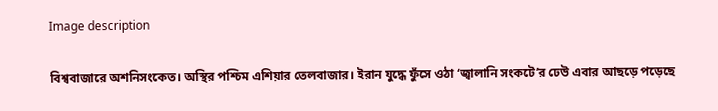Image description

বিশ্ববাজারে অশনিসংকেত। অস্থির পশ্চিম এশিয়ার তেলবাজার। ইরান যুদ্ধে ফুঁসে ওঠা ‘জ্বালানি সংকটে’র ঢেউ এবার আছড়ে পড়েছে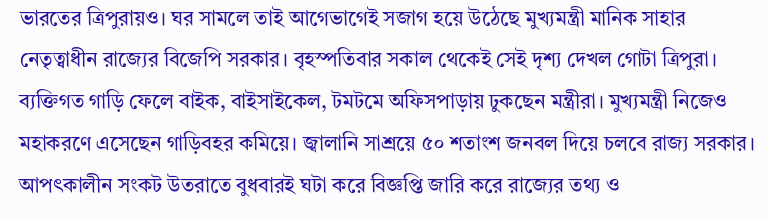ভারতের ত্রিপুরায়ও। ঘর সামলে তাই আগেভাগেই সজাগ হয়ে উঠেছে মুখ্যমন্ত্রী মানিক সাহার নেতৃত্বাধীন রাজ্যের বিজেপি সরকার। বৃহস্পতিবার সকাল থেকেই সেই দৃশ্য দেখল গোটা ত্রিপুরা। ব্যক্তিগত গাড়ি ফেলে বাইক, বাইসাইকেল, টমটমে অফিসপাড়ায় ঢুকছেন মন্ত্রীরা। মুখ্যমন্ত্রী নিজেও মহাকরণে এসেছেন গাড়িবহর কমিয়ে। জ্বালানি সাশ্রয়ে ৫০ শতাংশ জনবল দিয়ে চলবে রাজ্য সরকার। আপৎকালীন সংকট উতরাতে বুধবারই ঘটা করে বিজ্ঞপ্তি জারি করে রাজ্যের তথ্য ও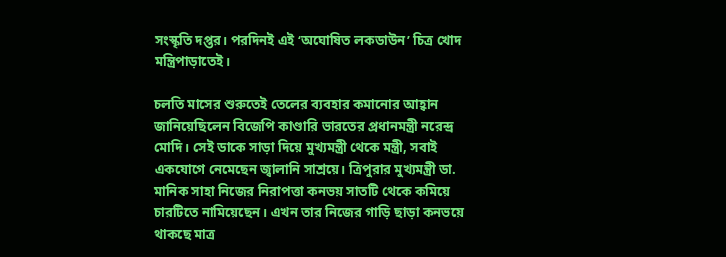সংস্কৃতি দপ্তর। পরদিনই এই ‘অঘোষিত লকডাউন’ চিত্র খোদ মন্ত্রিপাড়াতেই।

চলতি মাসের শুরুতেই তেলের ব্যবহার কমানোর আহ্বান জানিয়েছিলেন বিজেপি কাণ্ডারি ভারতের প্রধানমন্ত্রী নরেন্দ্র মোদি। সেই ডাকে সাড়া দিয়ে মুখ্যমন্ত্রী থেকে মন্ত্রী, সবাই একযোগে নেমেছেন জ্বালানি সাশ্রয়ে। ত্রিপুরার মুখ্যমন্ত্রী ডা. মানিক সাহা নিজের নিরাপত্তা কনভয় সাতটি থেকে কমিয়ে চারটিতে নামিয়েছেন। এখন তার নিজের গাড়ি ছাড়া কনভয়ে থাকছে মাত্র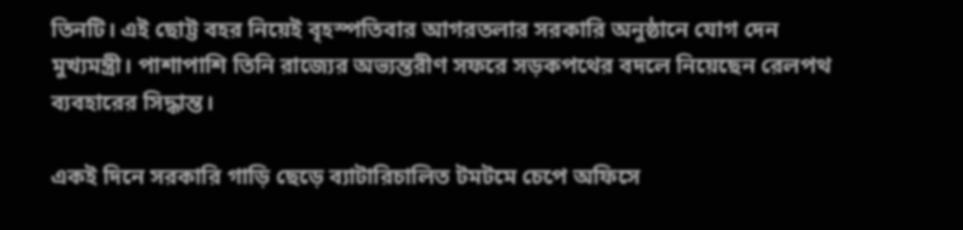তিনটি। এই ছোট্ট বহর নিয়েই বৃহস্পতিবার আগরতলার সরকারি অনুষ্ঠানে যোগ দেন মুখ্যমন্ত্রী। পাশাপাশি তিনি রাজ্যের অভ্যন্তরীণ সফরে সড়কপথের বদলে নিয়েছেন রেলপথ ব্যবহারের সিদ্ধান্ত।

একই দিনে সরকারি গাড়ি ছেড়ে ব্যাটারিচালিত টমটমে চেপে অফিসে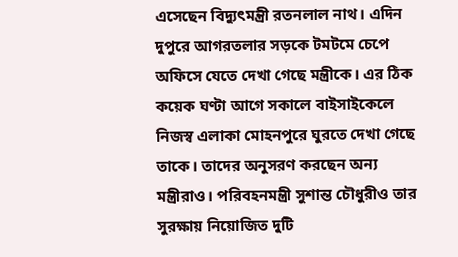এসেছেন বিদ্যুৎমন্ত্রী রতনলাল নাথ। এদিন দুপুরে আগরতলার সড়কে টমটমে চেপে অফিসে যেতে দেখা গেছে মন্ত্রীকে। এর ঠিক কয়েক ঘণ্টা আগে সকালে বাইসাইকেলে নিজস্ব এলাকা মোহনপুরে ঘুরতে দেখা গেছে তাকে। তাদের অনুসরণ করছেন অন্য মন্ত্রীরাও। পরিবহনমন্ত্রী সুশান্ত চৌধুরীও তার সুরক্ষায় নিয়োজিত দুটি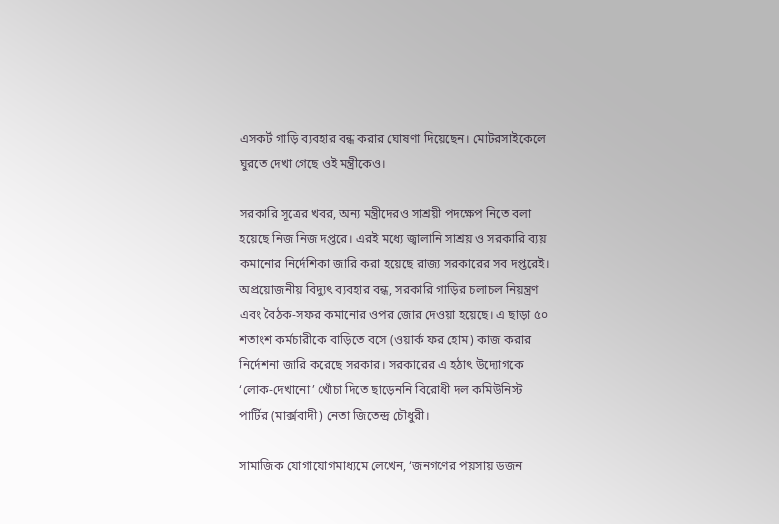এসকর্ট গাড়ি ব্যবহার বন্ধ করার ঘোষণা দিয়েছেন। মোটরসাইকেলে ঘুরতে দেখা গেছে ওই মন্ত্রীকেও।

সরকারি সূত্রের খবর, অন্য মন্ত্রীদেরও সাশ্রয়ী পদক্ষেপ নিতে বলা হয়েছে নিজ নিজ দপ্তরে। এরই মধ্যে জ্বালানি সাশ্রয় ও সরকারি ব্যয় কমানোর নির্দেশিকা জারি করা হয়েছে রাজ্য সরকারের সব দপ্তরেই। অপ্রয়োজনীয় বিদ্যুৎ ব্যবহার বন্ধ, সরকারি গাড়ির চলাচল নিয়ন্ত্রণ এবং বৈঠক-সফর কমানোর ওপর জোর দেওয়া হয়েছে। এ ছাড়া ৫০ শতাংশ কর্মচারীকে বাড়িতে বসে (ওয়ার্ক ফর হোম) কাজ করার নির্দেশনা জারি করেছে সরকার। সরকারের এ হঠাৎ উদ্যোগকে ‘লোক-দেখানো’ খোঁচা দিতে ছাড়েননি বিরোধী দল কমিউনিস্ট পার্টির (মার্ক্সবাদী) নেতা জিতেন্দ্র চৌধুরী।

সামাজিক যোগাযোগমাধ্যমে লেখেন, ‘জনগণের পয়সায় ডজন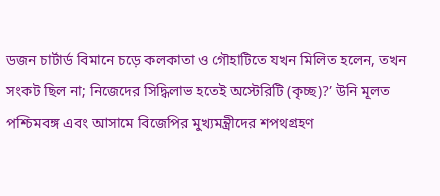ডজন চার্টার্ড বিমানে চড়ে কলকাতা ও গৌহাটিতে যখন মিলিত হলেন, তখন সংকট ছিল না; নিজেদের সিদ্ধিলাভ হতেই অস্টেরিটি (কৃচ্ছ)?’ উনি মূলত পশ্চিমবঙ্গ এবং আসামে বিজেপির মুখ্যমন্ত্রীদের শপথগ্রহণ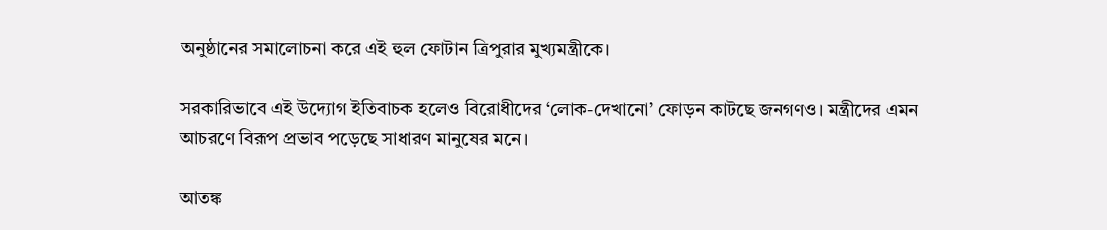অনুষ্ঠানের সমালোচনা করে এই হুল ফোটান ত্রিপুরার মুখ্যমন্ত্রীকে।

সরকারিভাবে এই উদ্যোগ ইতিবাচক হলেও বিরোধীদের ‘লোক-দেখানো’ ফোড়ন কাটছে জনগণও। মন্ত্রীদের এমন আচরণে বিরূপ প্রভাব পড়েছে সাধারণ মানুষের মনে।

আতঙ্ক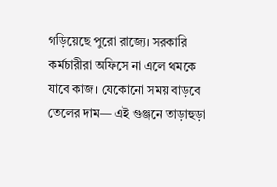গড়িয়েছে পুরো রাজ্যে। সরকারি কর্মচারীরা অফিসে না এলে থমকে যাবে কাজ। যেকোনো সময় বাড়বে তেলের দাম— এই গুঞ্জনে তাড়াহুড়া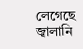লেগেছে জ্বালানি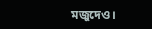মজুদেও।